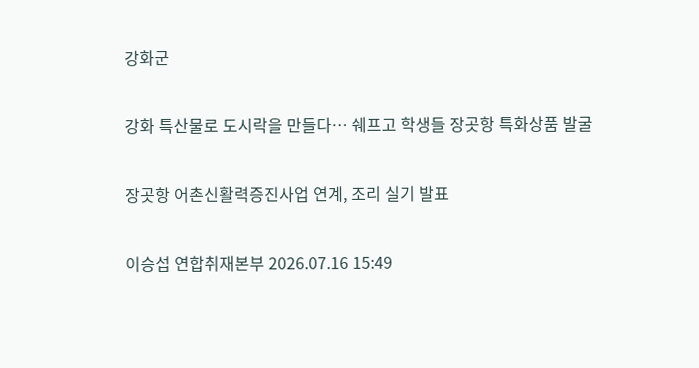강화군

강화 특산물로 도시락을 만들다… 쉐프고 학생들 장곳항 특화상품 발굴

장곳항 어촌신활력증진사업 연계, 조리 실기 발표

이승섭 연합취재본부 2026.07.16 15:49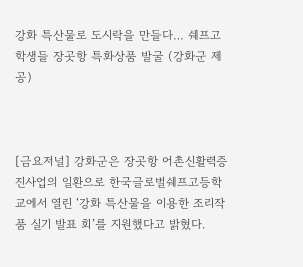강화 특산물로 도시락을 만들다… 쉐프고 학생들 장곳항 특화상품 발굴 (강화군 제공)



[금요저널] 강화군은 장곳항 어촌신활력증진사업의 일환으로 한국글로벌쉐프고등학교에서 열린 ‘강화 특산물을 이용한 조리작품 실기 발표 회’를 지원했다고 밝혔다.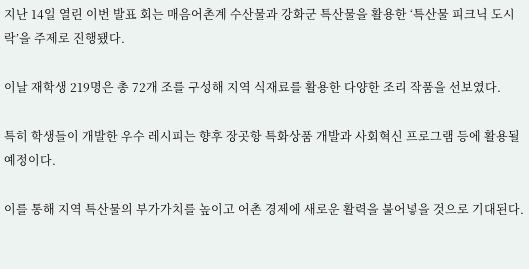지난 14일 열린 이번 발표 회는 매음어촌계 수산물과 강화군 특산물을 활용한 ‘특산물 피크닉 도시락’을 주제로 진행됐다.

이날 재학생 219명은 총 72개 조를 구성해 지역 식재료를 활용한 다양한 조리 작품을 선보였다.

특히 학생들이 개발한 우수 레시피는 향후 장곳항 특화상품 개발과 사회혁신 프로그램 등에 활용될 예정이다.

이를 통해 지역 특산물의 부가가치를 높이고 어촌 경제에 새로운 활력을 불어넣을 것으로 기대된다.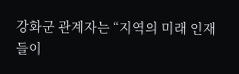강화군 관계자는 “지역의 미래 인재들이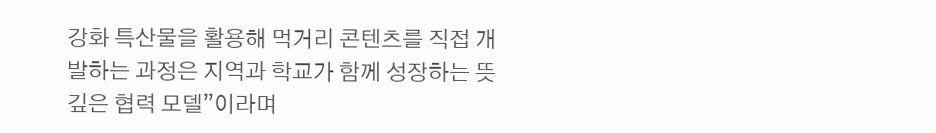강화 특산물을 활용해 먹거리 콘텐츠를 직접 개발하는 과정은 지역과 학교가 함께 성장하는 뜻깊은 협력 모델”이라며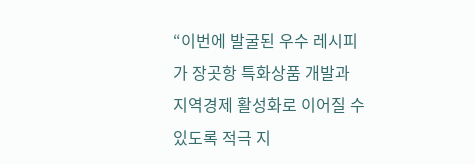“이번에 발굴된 우수 레시피가 장곳항 특화상품 개발과 지역경제 활성화로 이어질 수 있도록 적극 지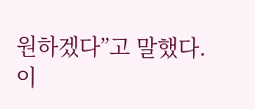원하겠다”고 말했다.
이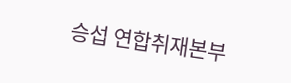승섭 연합취재본부